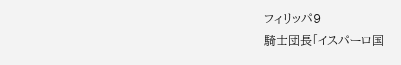フィリッパ9
騎士団長「イスパーロ国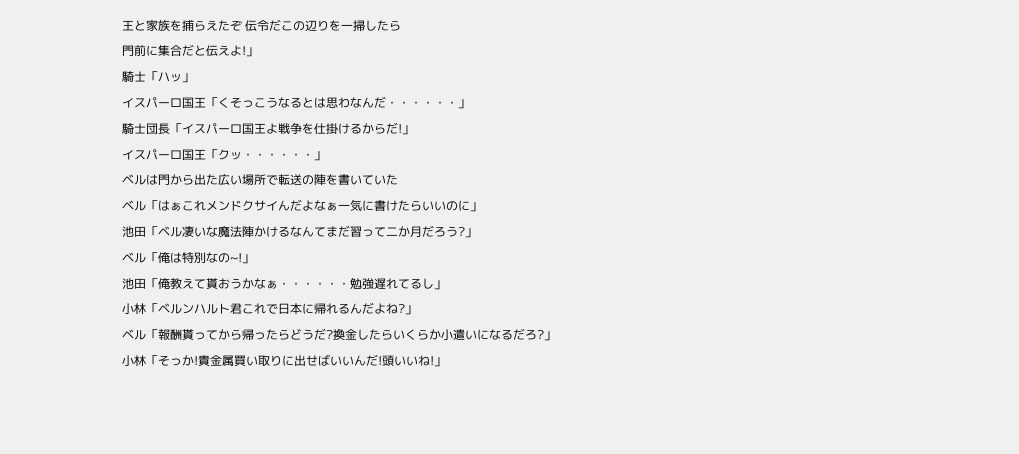王と家族を捕らえたぞ 伝令だこの辺りを一掃したら
門前に集合だと伝えよ!」
騎士「ハッ」
イスパーロ国王「くそっこうなるとは思わなんだ・・・・・・」
騎士団長「イスパーロ国王よ戦争を仕掛けるからだ!」
イスパーロ国王「クッ・・・・・・」
ベルは門から出た広い場所で転送の陣を書いていた
ベル「はぁこれメンドクサイんだよなぁ一気に書けたらいいのに」
池田「ベル凄いな魔法陣かけるなんてまだ習って二か月だろう?」
ベル「俺は特別なの~!」
池田「俺教えて貰おうかなぁ・・・・・・勉強遅れてるし」
小林「ベルンハルト君これで日本に帰れるんだよね?」
ベル「報酬貰ってから帰ったらどうだ?換金したらいくらか小遣いになるだろ?」
小林「そっか!貴金属買い取りに出せばいいんだ!頭いいね!」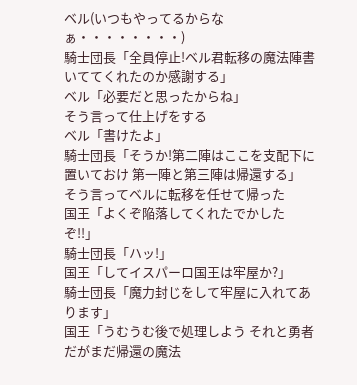ベル(いつもやってるからなぁ・・・・・・・・)
騎士団長「全員停止!ベル君転移の魔法陣書いててくれたのか感謝する」
ベル「必要だと思ったからね」
そう言って仕上げをする
ベル「書けたよ」
騎士団長「そうか!第二陣はここを支配下に置いておけ 第一陣と第三陣は帰還する」
そう言ってベルに転移を任せて帰った
国王「よくぞ陥落してくれたでかしたぞ!!」
騎士団長「ハッ!」
国王「してイスパーロ国王は牢屋か?」
騎士団長「魔力封じをして牢屋に入れてあります」
国王「うむうむ後で処理しよう それと勇者だがまだ帰還の魔法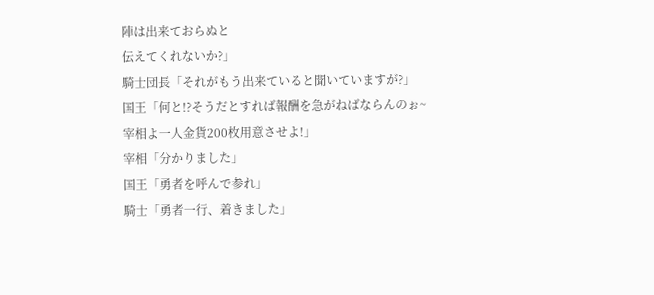陣は出来ておらぬと
伝えてくれないか?」
騎士団長「それがもう出来ていると聞いていますが?」
国王「何と!?そうだとすれば報酬を急がねばならんのぉ~
宰相よ一人金貨200枚用意させよ!」
宰相「分かりました」
国王「勇者を呼んで参れ」
騎士「勇者一行、着きました」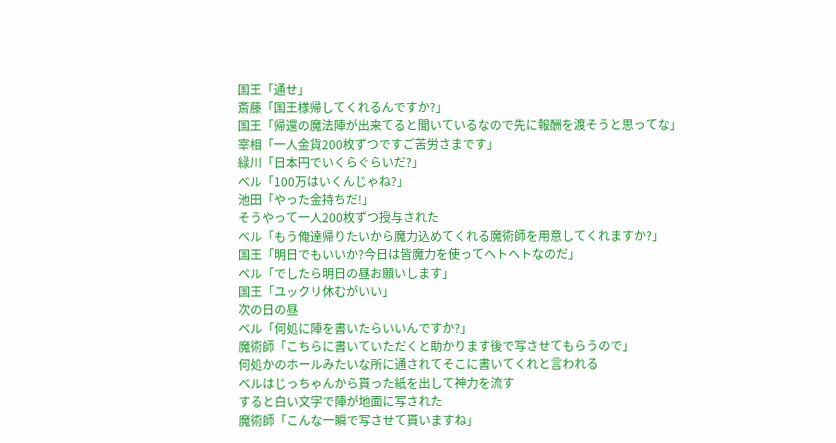国王「通せ」
斎藤「国王様帰してくれるんですか?」
国王「帰還の魔法陣が出来てると聞いているなので先に報酬を渡そうと思ってな」
宰相「一人金貨200枚ずつですご苦労さまです」
緑川「日本円でいくらぐらいだ?」
ベル「100万はいくんじゃね?」
池田「やった金持ちだ!」
そうやって一人200枚ずつ授与された
ベル「もう俺達帰りたいから魔力込めてくれる魔術師を用意してくれますか?」
国王「明日でもいいか?今日は皆魔力を使ってヘトヘトなのだ」
ベル「でしたら明日の昼お願いします」
国王「ユックリ休むがいい」
次の日の昼
ベル「何処に陣を書いたらいいんですか?」
魔術師「こちらに書いていただくと助かります後で写させてもらうので」
何処かのホールみたいな所に通されてそこに書いてくれと言われる
ベルはじっちゃんから貰った紙を出して神力を流す
すると白い文字で陣が地面に写された
魔術師「こんな一瞬で写させて貰いますね」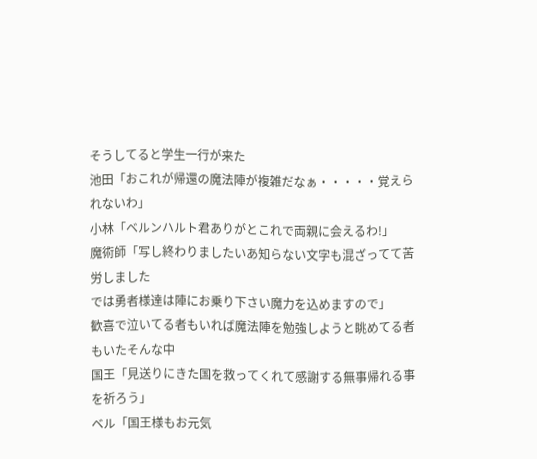そうしてると学生一行が来た
池田「おこれが帰還の魔法陣が複雑だなぁ・・・・・覚えられないわ」
小林「ベルンハルト君ありがとこれで両親に会えるわ!」
魔術師「写し終わりましたいあ知らない文字も混ざってて苦労しました
では勇者様達は陣にお乗り下さい魔力を込めますので」
歓喜で泣いてる者もいれば魔法陣を勉強しようと眺めてる者もいたそんな中
国王「見送りにきた国を救ってくれて感謝する無事帰れる事を祈ろう」
ベル「国王様もお元気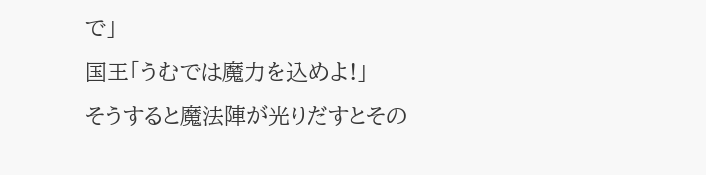で」
国王「うむでは魔力を込めよ!」
そうすると魔法陣が光りだすとその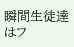瞬間生徒達はフ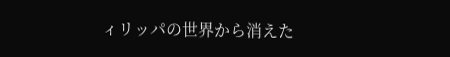ィリッパの世界から消えた